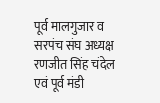पूर्व मालगुजार व सरपंच संघ अध्यक्ष रणजीत सिंह चंदेल एवं पूर्व मंडी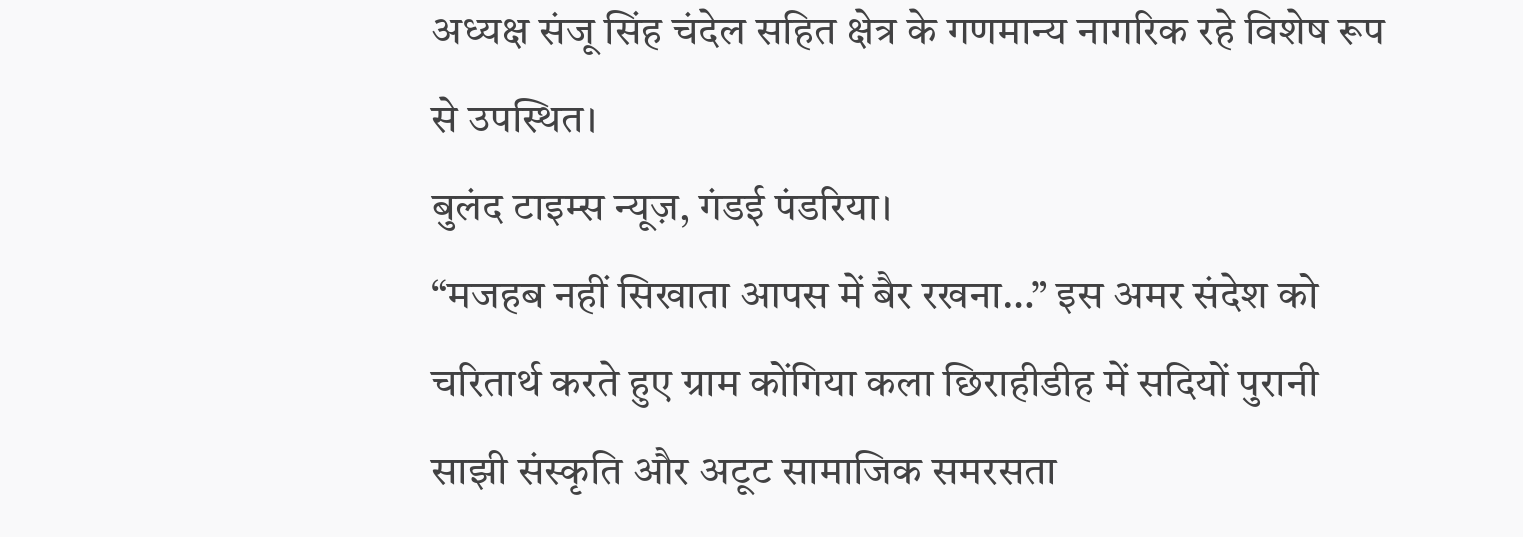अध्यक्ष संजू सिंह चंदेल सहित क्षेत्र के गणमान्य नागरिक रहे विशेष रूप से उपस्थित।
बुलंद टाइम्स न्यूज़, गंडई पंडरिया।
“मजहब नहीं सिखाता आपस में बैर रखना…” इस अमर संदेश को चरितार्थ करते हुए ग्राम कोंगिया कला छिराहीडीह में सदियों पुरानी साझी संस्कृति और अटूट सामाजिक समरसता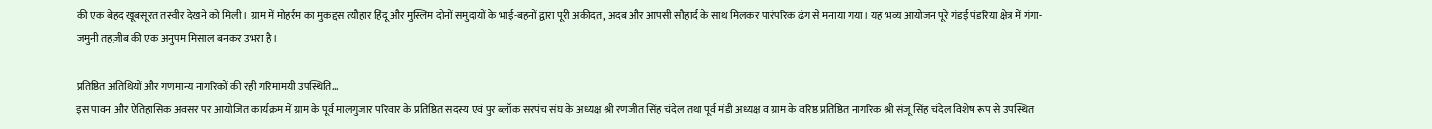की एक बेहद खूबसूरत तस्वीर देखने को मिली। ग्राम में मोहर्रम का मुकद्दस त्यौहार हिंदू और मुस्लिम दोनों समुदायों के भाई-बहनों द्वारा पूरी अकीदत, अदब और आपसी सौहार्द के साथ मिलकर पारंपरिक ढंग से मनाया गया। यह भव्य आयोजन पूरे गंडई पंडरिया क्षेत्र में गंगा-जमुनी तहज़ीब की एक अनुपम मिसाल बनकर उभरा है।

प्रतिष्ठित अतिथियों और गणमान्य नागरिकों की रही गरिमामयी उपस्थिति…
इस पावन और ऐतिहासिक अवसर पर आयोजित कार्यक्रम में ग्राम के पूर्व मालगुजार परिवार के प्रतिष्ठित सदस्य एवं पुर ब्लॉक सरपंच संघ के अध्यक्ष श्री रणजीत सिंह चंदेल तथा पूर्व मंडी अध्यक्ष व ग्राम के वरिष्ठ प्रतिष्ठित नागरिक श्री संजू सिंह चंदेल विशेष रूप से उपस्थित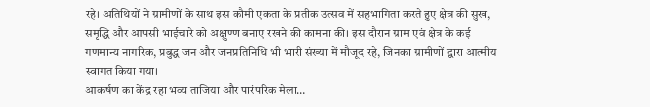रहे। अतिथियों ने ग्रामीणों के साथ इस कौमी एकता के प्रतीक उत्सव में सहभागिता करते हुए क्षेत्र की सुख, समृद्धि और आपसी भाईचारे को अक्षुण्ण बनाए रखने की कामना की। इस दौरान ग्राम एवं क्षेत्र के कई गणमान्य नागरिक, प्रबुद्ध जन और जनप्रतिनिधि भी भारी संख्या में मौजूद रहे, जिनका ग्रामीणों द्वारा आत्मीय स्वागत किया गया।
आकर्षण का केंद्र रहा भव्य ताजिया और पारंपरिक मेला…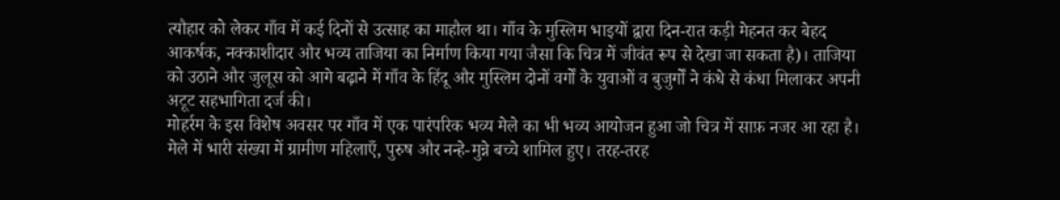त्यौहार को लेकर गाँव में कई दिनों से उत्साह का माहौल था। गाँव के मुस्लिम भाइयों द्वारा दिन-रात कड़ी मेहनत कर बेहद आकर्षक, नक्काशीदार और भव्य ताजिया का निर्माण किया गया जैसा कि चित्र में जीवंत रूप से देखा जा सकता है)। ताजिया को उठाने और जुलूस को आगे बढ़ाने में गाँव के हिंदू और मुस्लिम दोनों वर्गों के युवाओं व बुजुर्गों ने कंधे से कंधा मिलाकर अपनी अटूट सहभागिता दर्ज की।
मोहर्रम के इस विशेष अवसर पर गाँव में एक पारंपरिक भव्य मेले का भी भव्य आयोजन हुआ जो चित्र में साफ़ नजर आ रहा है। मेले में भारी संख्या में ग्रामीण महिलाएँ, पुरुष और नन्हे-मुन्ने बच्चे शामिल हुए। तरह-तरह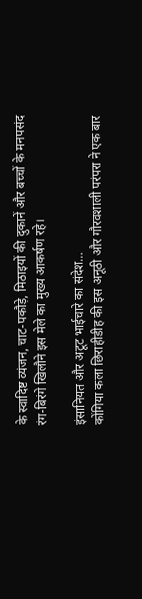के स्वादिष्ट व्यंजन, चाट-पकौड़े, मिठाइयों की दुकानें और बच्चों के मनपसंद रंग-बिरंगे खिलौने इस मेले का मुख्य आकर्षण रहे।

इंसानियत और अटूट भाईचारे का संदेश…
कोंगिया कला छिराहीडीह की इस अनूठी और गौरवशाली परंपरा ने एक बार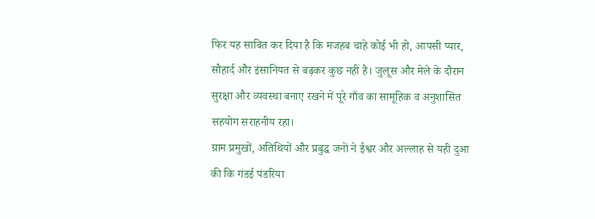फिर यह साबित कर दिया है कि मजहब चाहे कोई भी हो, आपसी प्यार, सौहार्द और इंसानियत से बढ़कर कुछ नहीं है। जुलूस और मेले के दौरान सुरक्षा और व्यवस्था बनाए रखने में पूरे गाँव का सामूहिक व अनुशासित सहयोग सराहनीय रहा।
ग्राम प्रमुखों, अतिथियों और प्रबुद्ध जनों ने ईश्वर और अल्लाह से यही दुआ की कि गंडई पंडरिया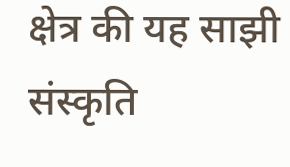क्षेत्र की यह साझी संस्कृति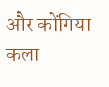और कोंगिया कला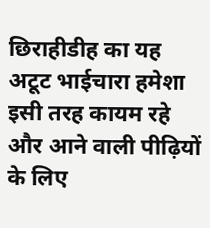छिराहीडीह का यह अटूट भाईचारा हमेशा इसी तरह कायम रहे और आने वाली पीढ़ियों के लिए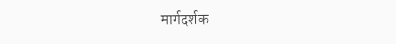मार्गदर्शक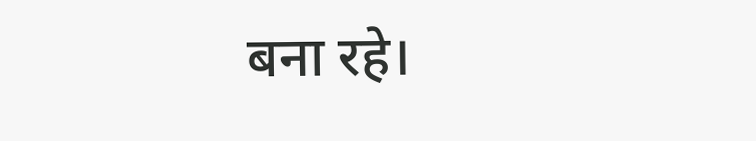बना रहे।